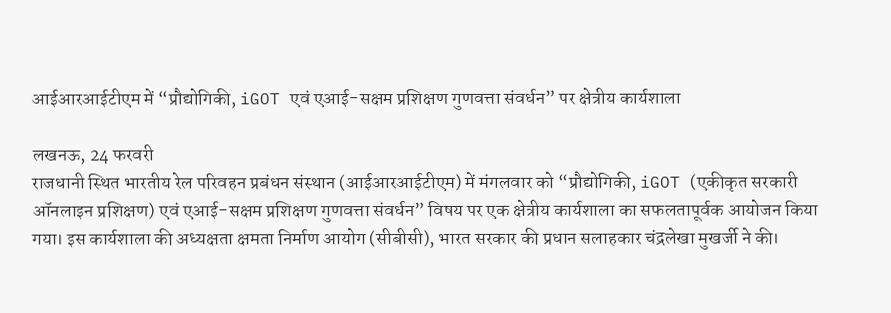आईआरआईटीएम में “प्रौद्योगिकी, iGOT एवं एआई-सक्षम प्रशिक्षण गुणवत्ता संवर्धन” पर क्षेत्रीय कार्यशाला

लखनऊ, 24 फरवरी
राजधानी स्थित भारतीय रेल परिवहन प्रबंधन संस्थान (आईआरआईटीएम) में मंगलवार को “प्रौद्योगिकी, iGOT (एकीकृत सरकारी ऑनलाइन प्रशिक्षण) एवं एआई-सक्षम प्रशिक्षण गुणवत्ता संवर्धन” विषय पर एक क्षेत्रीय कार्यशाला का सफलतापूर्वक आयोजन किया गया। इस कार्यशाला की अध्यक्षता क्षमता निर्माण आयोग (सीबीसी), भारत सरकार की प्रधान सलाहकार चंद्रलेखा मुखर्जी ने की।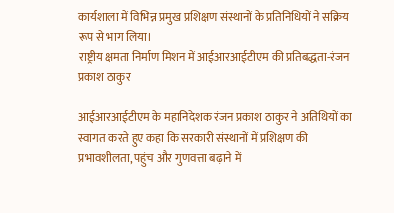कार्यशाला में विभिन्न प्रमुख प्रशिक्षण संस्थानों के प्रतिनिधियों ने सक्रिय रूप से भाग लिया।
राष्ट्रीय क्षमता निर्माण मिशन में आईआरआईटीएम की प्रतिबद्धता-रंजन प्रकाश ठाकुर

आईआरआईटीएम के महानिदेशक रंजन प्रकाश ठाकुर ने अतिथियों का स्वागत करते हुए कहा कि सरकारी संस्थानों में प्रशिक्षण की प्रभावशीलता, पहुंच और गुणवत्ता बढ़ाने में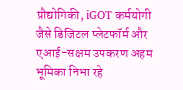प्रौद्योगिकी, iGOT कर्मयोगी जैसे डिजिटल प्लेटफॉर्म और एआई-सक्षम उपकरण अहम भूमिका निभा रहे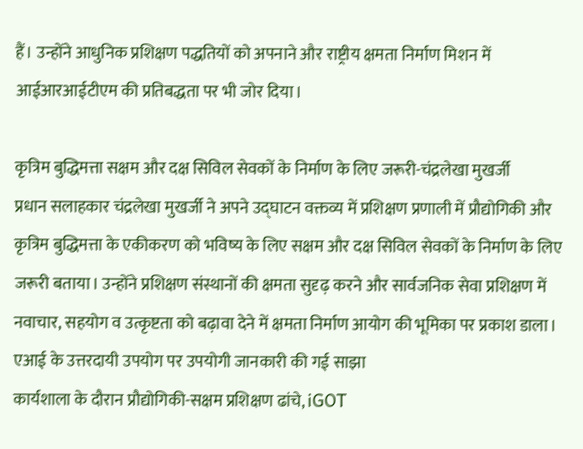हैं। उन्होंने आधुनिक प्रशिक्षण पद्धतियों को अपनाने और राष्ट्रीय क्षमता निर्माण मिशन में आईआरआईटीएम की प्रतिबद्धता पर भी जोर दिया।

कृत्रिम बुद्धिमत्ता सक्षम और दक्ष सिविल सेवकों के निर्माण के लिए जरूरी-चंद्रलेखा मुखर्जी
प्रधान सलाहकार चंद्रलेखा मुखर्जी ने अपने उद्घाटन वक्तव्य में प्रशिक्षण प्रणाली में प्रौद्योगिकी और कृत्रिम बुद्धिमत्ता के एकीकरण को भविष्य के लिए सक्षम और दक्ष सिविल सेवकों के निर्माण के लिए जरूरी बताया। उन्होंने प्रशिक्षण संस्थानों की क्षमता सुदृढ़ करने और सार्वजनिक सेवा प्रशिक्षण में नवाचार, सहयोग व उत्कृष्टता को बढ़ावा देने में क्षमता निर्माण आयोग की भूमिका पर प्रकाश डाला।
एआई के उत्तरदायी उपयोग पर उपयोगी जानकारी की गई साझा
कार्यशाला के दौरान प्रौद्योगिकी-सक्षम प्रशिक्षण ढांचे, iGOT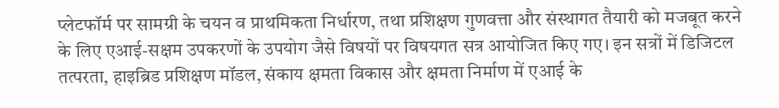प्लेटफॉर्म पर सामग्री के चयन व प्राथमिकता निर्धारण, तथा प्रशिक्षण गुणवत्ता और संस्थागत तैयारी को मजबूत करने के लिए एआई-सक्षम उपकरणों के उपयोग जैसे विषयों पर विषयगत सत्र आयोजित किए गए। इन सत्रों में डिजिटल तत्परता, हाइब्रिड प्रशिक्षण मॉडल, संकाय क्षमता विकास और क्षमता निर्माण में एआई के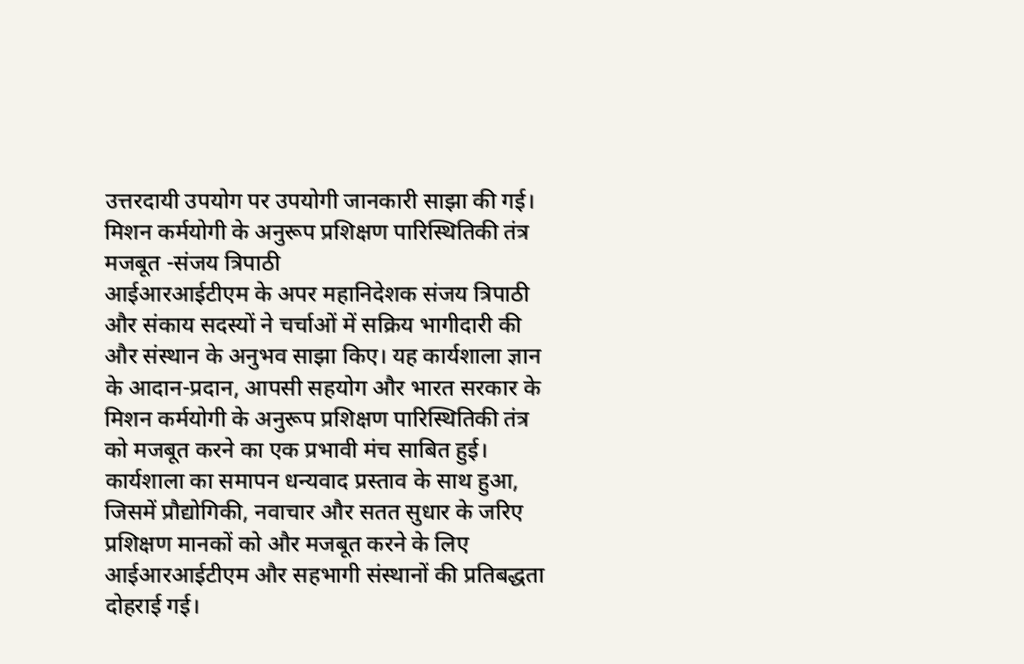उत्तरदायी उपयोग पर उपयोगी जानकारी साझा की गई।
मिशन कर्मयोगी के अनुरूप प्रशिक्षण पारिस्थितिकी तंत्र मजबूत -संजय त्रिपाठी
आईआरआईटीएम के अपर महानिदेशक संजय त्रिपाठी और संकाय सदस्यों ने चर्चाओं में सक्रिय भागीदारी की और संस्थान के अनुभव साझा किए। यह कार्यशाला ज्ञान के आदान-प्रदान, आपसी सहयोग और भारत सरकार के मिशन कर्मयोगी के अनुरूप प्रशिक्षण पारिस्थितिकी तंत्र को मजबूत करने का एक प्रभावी मंच साबित हुई। कार्यशाला का समापन धन्यवाद प्रस्ताव के साथ हुआ, जिसमें प्रौद्योगिकी, नवाचार और सतत सुधार के जरिए प्रशिक्षण मानकों को और मजबूत करने के लिए आईआरआईटीएम और सहभागी संस्थानों की प्रतिबद्धता दोहराई गई।